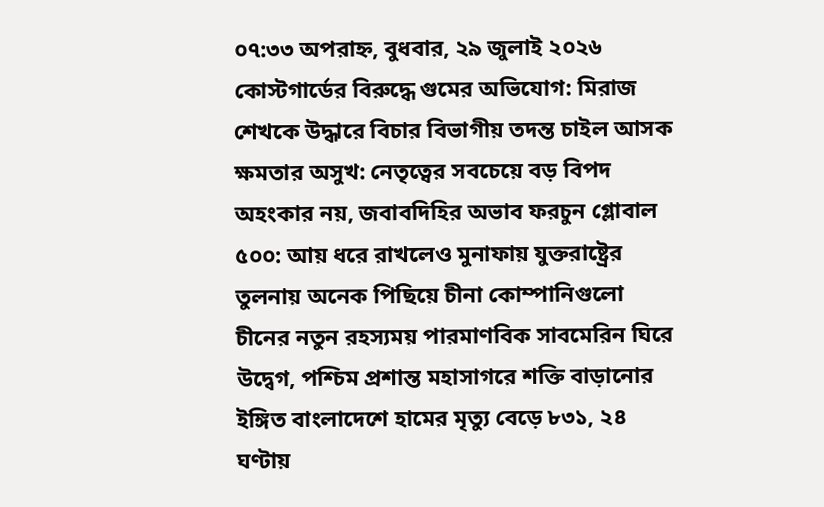০৭:৩৩ অপরাহ্ন, বুধবার, ২৯ জুলাই ২০২৬
কোস্টগার্ডের বিরুদ্ধে গুমের অভিযোগ: মিরাজ শেখকে উদ্ধারে বিচার বিভাগীয় তদন্ত চাইল আসক ক্ষমতার অসুখ: নেতৃত্বের সবচেয়ে বড় বিপদ অহংকার নয়, জবাবদিহির অভাব ফরচুন গ্লোবাল ৫০০: আয় ধরে রাখলেও মুনাফায় যুক্তরাষ্ট্রের তুলনায় অনেক পিছিয়ে চীনা কোম্পানিগুলো চীনের নতুন রহস্যময় পারমাণবিক সাবমেরিন ঘিরে উদ্বেগ, পশ্চিম প্রশান্ত মহাসাগরে শক্তি বাড়ানোর ইঙ্গিত বাংলাদেশে হামের মৃত্যু বেড়ে ৮৩১, ২৪ ঘণ্টায়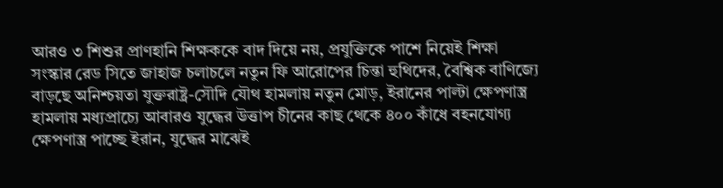আরও ৩ শিশুর প্রাণহানি শিক্ষককে বাদ দিয়ে নয়, প্রযুক্তিকে পাশে নিয়েই শিক্ষা সংস্কার রেড সিতে জাহাজ চলাচলে নতুন ফি আরোপের চিন্তা হুথিদের, বৈশ্বিক বাণিজ্যে বাড়ছে অনিশ্চয়তা যুক্তরাষ্ট্র-সৌদি যৌথ হামলায় নতুন মোড়, ইরানের পাল্টা ক্ষেপণাস্ত্র হামলায় মধ্যপ্রাচ্যে আবারও যুদ্ধের উত্তাপ চীনের কাছ থেকে ৪০০ কাঁধে বহনযোগ্য ক্ষেপণাস্ত্র পাচ্ছে ইরান, যুদ্ধের মাঝেই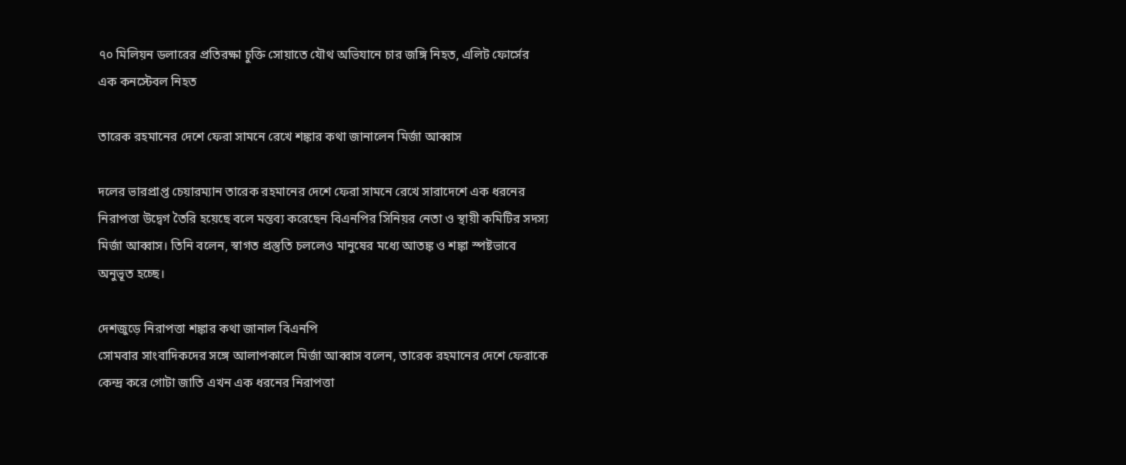৭০ মিলিয়ন ডলারের প্রতিরক্ষা চুক্তি সোয়াতে যৌথ অভিযানে চার জঙ্গি নিহত, এলিট ফোর্সের এক কনস্টেবল নিহত

তারেক রহমানের দেশে ফেরা সামনে রেখে শঙ্কার কথা জানালেন মির্জা আব্বাস

দলের ভারপ্রাপ্ত চেয়ারম্যান তারেক রহমানের দেশে ফেরা সামনে রেখে সারাদেশে এক ধরনের নিরাপত্তা উদ্বেগ তৈরি হয়েছে বলে মন্তব্য করেছেন বিএনপির সিনিয়র নেতা ও স্থায়ী কমিটির সদস্য মির্জা আব্বাস। তিনি বলেন, স্বাগত প্রস্তুতি চললেও মানুষের মধ্যে আতঙ্ক ও শঙ্কা স্পষ্টভাবে অনুভূত হচ্ছে।

দেশজুড়ে নিরাপত্তা শঙ্কার কথা জানাল বিএনপি
সোমবার সাংবাদিকদের সঙ্গে আলাপকালে মির্জা আব্বাস বলেন, তারেক রহমানের দেশে ফেরাকে কেন্দ্র করে গোটা জাতি এখন এক ধরনের নিরাপত্তা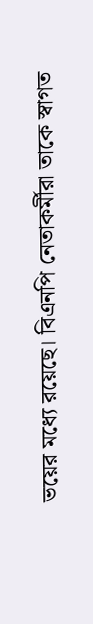ভয়ের মধ্যে রয়েছে। বিএনপি নেতাকর্মীরা তাকে স্বাগত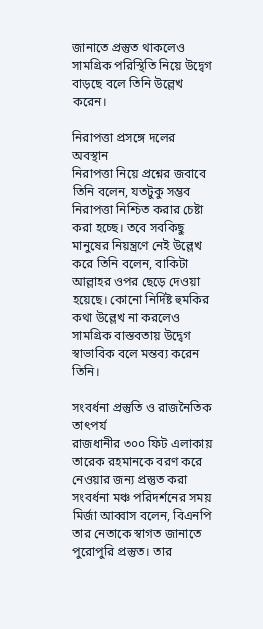জানাতে প্রস্তুত থাকলেও সামগ্রিক পরিস্থিতি নিয়ে উদ্বেগ বাড়ছে বলে তিনি উল্লেখ করেন।

নিরাপত্তা প্রসঙ্গে দলের অবস্থান
নিরাপত্তা নিয়ে প্রশ্নের জবাবে তিনি বলেন, যতটুকু সম্ভব নিরাপত্তা নিশ্চিত করার চেষ্টা করা হচ্ছে। তবে সবকিছু মানুষের নিয়ন্ত্রণে নেই উল্লেখ করে তিনি বলেন, বাকিটা আল্লাহর ওপর ছেড়ে দেওয়া হয়েছে। কোনো নির্দিষ্ট হুমকির কথা উল্লেখ না করলেও সামগ্রিক বাস্তবতায় উদ্বেগ স্বাভাবিক বলে মন্তব্য করেন তিনি।

সংবর্ধনা প্রস্তুতি ও রাজনৈতিক তাৎপর্য
রাজধানীর ৩০০ ফিট এলাকায় তারেক রহমানকে বরণ করে নেওয়ার জন্য প্রস্তুত করা সংবর্ধনা মঞ্চ পরিদর্শনের সময় মির্জা আব্বাস বলেন, বিএনপি তার নেতাকে স্বাগত জানাতে পুরোপুরি প্রস্তুত। তার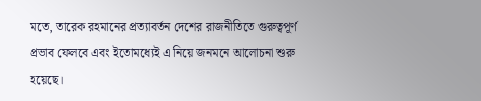মতে, তারেক রহমানের প্রত্যাবর্তন দেশের রাজনীতিতে গুরুত্বপূর্ণ প্রভাব ফেলবে এবং ইতোমধ্যেই এ নিয়ে জনমনে আলোচনা শুরু হয়েছে।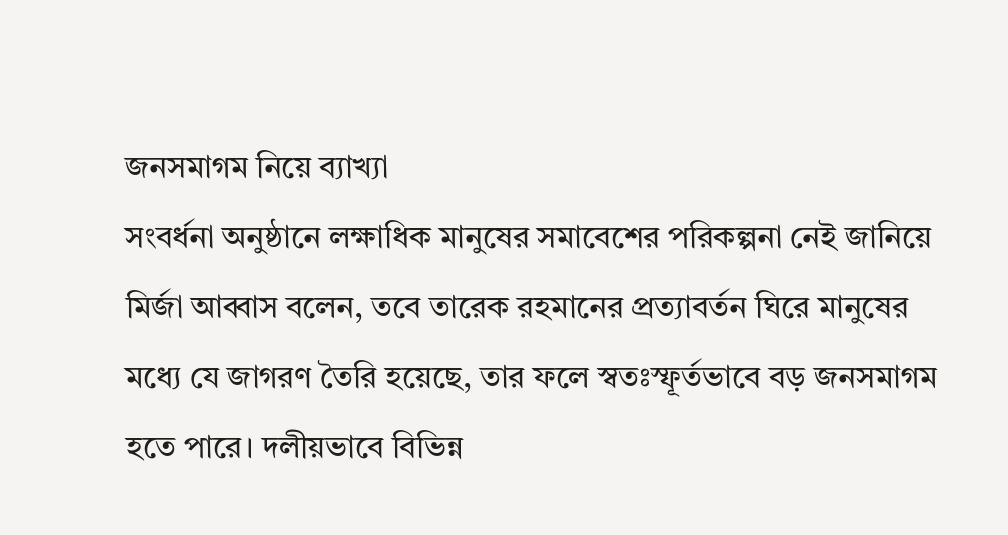জনসমাগম নিয়ে ব্যাখ্যা
সংবর্ধনা অনুষ্ঠানে লক্ষাধিক মানুষের সমাবেশের পরিকল্পনা নেই জানিয়ে মির্জা আব্বাস বলেন, তবে তারেক রহমানের প্রত্যাবর্তন ঘিরে মানুষের মধ্যে যে জাগরণ তৈরি হয়েছে, তার ফলে স্বতঃস্ফূর্তভাবে বড় জনসমাগম হতে পারে। দলীয়ভাবে বিভিন্ন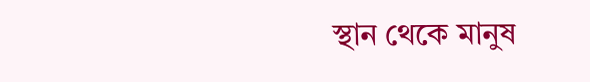স্থান থেকে মানুষ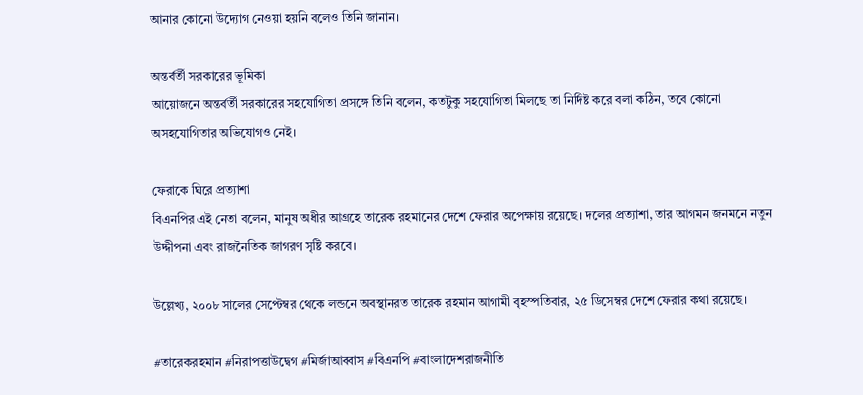আনার কোনো উদ্যোগ নেওয়া হয়নি বলেও তিনি জানান।

অন্তর্বর্তী সরকারের ভূমিকা
আয়োজনে অন্তর্বর্তী সরকারের সহযোগিতা প্রসঙ্গে তিনি বলেন, কতটুকু সহযোগিতা মিলছে তা নির্দিষ্ট করে বলা কঠিন, তবে কোনো অসহযোগিতার অভিযোগও নেই।

ফেরাকে ঘিরে প্রত্যাশা
বিএনপির এই নেতা বলেন, মানুষ অধীর আগ্রহে তারেক রহমানের দেশে ফেরার অপেক্ষায় রয়েছে। দলের প্রত্যাশা, তার আগমন জনমনে নতুন উদ্দীপনা এবং রাজনৈতিক জাগরণ সৃষ্টি করবে।

উল্লেখ্য, ২০০৮ সালের সেপ্টেম্বর থেকে লন্ডনে অবস্থানরত তারেক রহমান আগামী বৃহস্পতিবার, ২৫ ডিসেম্বর দেশে ফেরার কথা রয়েছে।

#তারেকরহমান #নিরাপত্তাউদ্বেগ #মির্জাআব্বাস #বিএনপি #বাংলাদেশরাজনীতি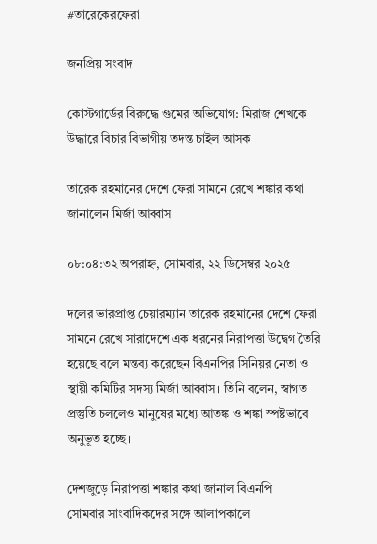#তারেকেরফেরা

জনপ্রিয় সংবাদ

কোস্টগার্ডের বিরুদ্ধে গুমের অভিযোগ: মিরাজ শেখকে উদ্ধারে বিচার বিভাগীয় তদন্ত চাইল আসক

তারেক রহমানের দেশে ফেরা সামনে রেখে শঙ্কার কথা জানালেন মির্জা আব্বাস

০৮:০৪:৩২ অপরাহ্ন, সোমবার, ২২ ডিসেম্বর ২০২৫

দলের ভারপ্রাপ্ত চেয়ারম্যান তারেক রহমানের দেশে ফেরা সামনে রেখে সারাদেশে এক ধরনের নিরাপত্তা উদ্বেগ তৈরি হয়েছে বলে মন্তব্য করেছেন বিএনপির সিনিয়র নেতা ও স্থায়ী কমিটির সদস্য মির্জা আব্বাস। তিনি বলেন, স্বাগত প্রস্তুতি চললেও মানুষের মধ্যে আতঙ্ক ও শঙ্কা স্পষ্টভাবে অনুভূত হচ্ছে।

দেশজুড়ে নিরাপত্তা শঙ্কার কথা জানাল বিএনপি
সোমবার সাংবাদিকদের সঙ্গে আলাপকালে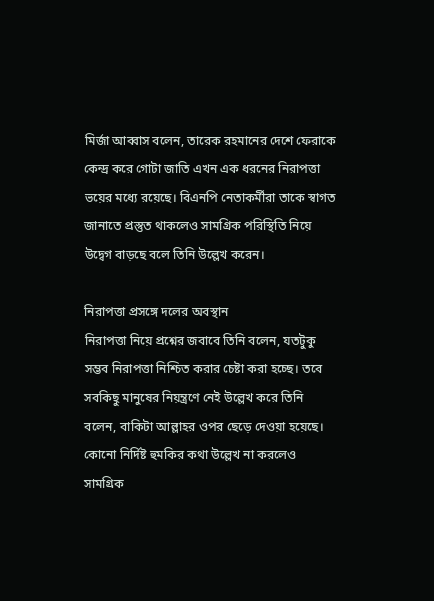মির্জা আব্বাস বলেন, তারেক রহমানের দেশে ফেরাকে কেন্দ্র করে গোটা জাতি এখন এক ধরনের নিরাপত্তা ভয়ের মধ্যে রয়েছে। বিএনপি নেতাকর্মীরা তাকে স্বাগত জানাতে প্রস্তুত থাকলেও সামগ্রিক পরিস্থিতি নিয়ে উদ্বেগ বাড়ছে বলে তিনি উল্লেখ করেন।

নিরাপত্তা প্রসঙ্গে দলের অবস্থান
নিরাপত্তা নিয়ে প্রশ্নের জবাবে তিনি বলেন, যতটুকু সম্ভব নিরাপত্তা নিশ্চিত করার চেষ্টা করা হচ্ছে। তবে সবকিছু মানুষের নিয়ন্ত্রণে নেই উল্লেখ করে তিনি বলেন, বাকিটা আল্লাহর ওপর ছেড়ে দেওয়া হয়েছে। কোনো নির্দিষ্ট হুমকির কথা উল্লেখ না করলেও সামগ্রিক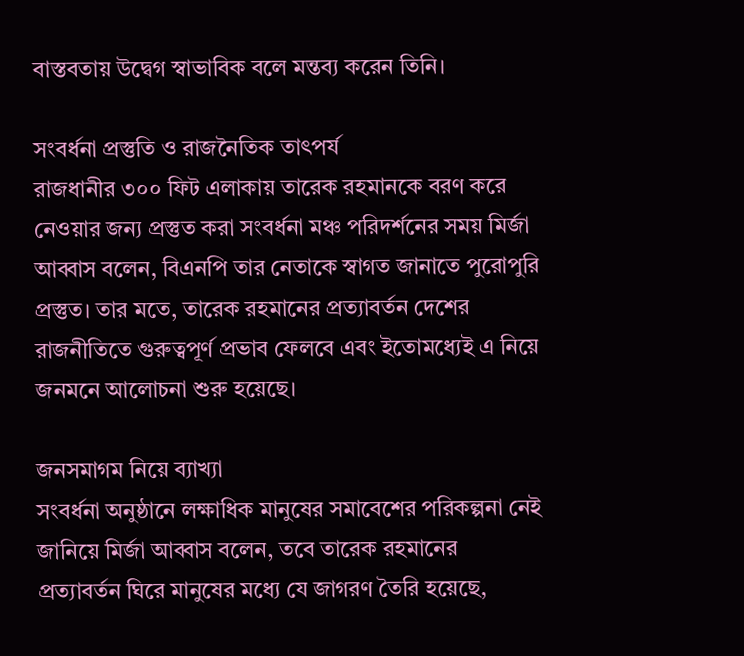বাস্তবতায় উদ্বেগ স্বাভাবিক বলে মন্তব্য করেন তিনি।

সংবর্ধনা প্রস্তুতি ও রাজনৈতিক তাৎপর্য
রাজধানীর ৩০০ ফিট এলাকায় তারেক রহমানকে বরণ করে নেওয়ার জন্য প্রস্তুত করা সংবর্ধনা মঞ্চ পরিদর্শনের সময় মির্জা আব্বাস বলেন, বিএনপি তার নেতাকে স্বাগত জানাতে পুরোপুরি প্রস্তুত। তার মতে, তারেক রহমানের প্রত্যাবর্তন দেশের রাজনীতিতে গুরুত্বপূর্ণ প্রভাব ফেলবে এবং ইতোমধ্যেই এ নিয়ে জনমনে আলোচনা শুরু হয়েছে।

জনসমাগম নিয়ে ব্যাখ্যা
সংবর্ধনা অনুষ্ঠানে লক্ষাধিক মানুষের সমাবেশের পরিকল্পনা নেই জানিয়ে মির্জা আব্বাস বলেন, তবে তারেক রহমানের প্রত্যাবর্তন ঘিরে মানুষের মধ্যে যে জাগরণ তৈরি হয়েছে,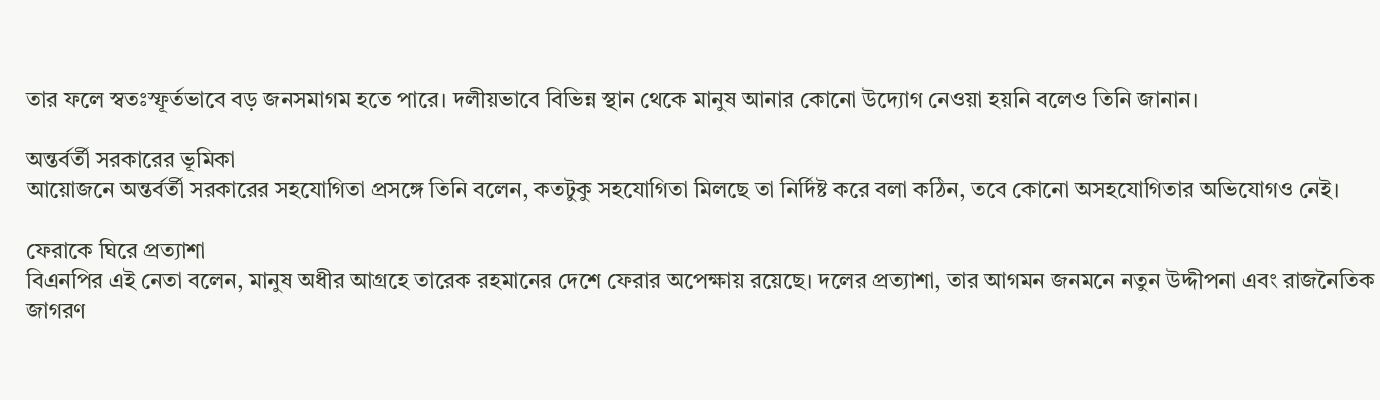তার ফলে স্বতঃস্ফূর্তভাবে বড় জনসমাগম হতে পারে। দলীয়ভাবে বিভিন্ন স্থান থেকে মানুষ আনার কোনো উদ্যোগ নেওয়া হয়নি বলেও তিনি জানান।

অন্তর্বর্তী সরকারের ভূমিকা
আয়োজনে অন্তর্বর্তী সরকারের সহযোগিতা প্রসঙ্গে তিনি বলেন, কতটুকু সহযোগিতা মিলছে তা নির্দিষ্ট করে বলা কঠিন, তবে কোনো অসহযোগিতার অভিযোগও নেই।

ফেরাকে ঘিরে প্রত্যাশা
বিএনপির এই নেতা বলেন, মানুষ অধীর আগ্রহে তারেক রহমানের দেশে ফেরার অপেক্ষায় রয়েছে। দলের প্রত্যাশা, তার আগমন জনমনে নতুন উদ্দীপনা এবং রাজনৈতিক জাগরণ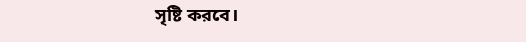সৃষ্টি করবে।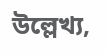উল্লেখ্য,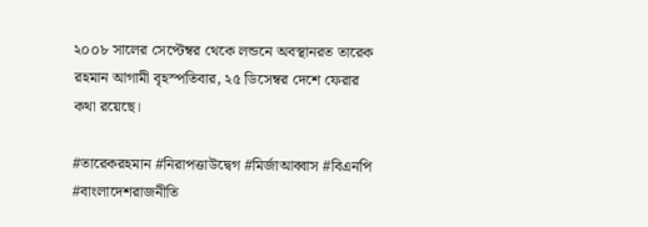২০০৮ সালের সেপ্টেম্বর থেকে লন্ডনে অবস্থানরত তারেক রহমান আগামী বৃহস্পতিবার, ২৫ ডিসেম্বর দেশে ফেরার কথা রয়েছে।

#তারেকরহমান #নিরাপত্তাউদ্বেগ #মির্জাআব্বাস #বিএনপি #বাংলাদেশরাজনীতি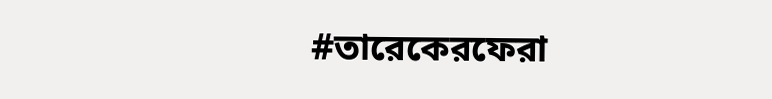#তারেকেরফেরা